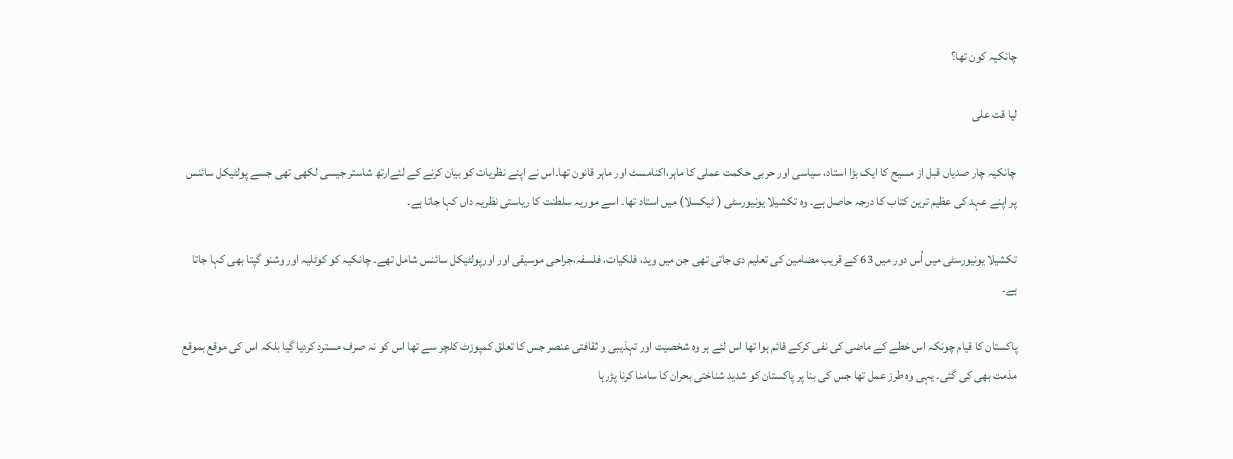چانکیہ کون تھا؟

لیا قت علی

چانکیہ چار صدیاں قبل از مسیح کا ایک بڑا استاد، سیاسی اور حربی حکمت عملی کا ماہر،اکنامسٹ اور ماہر قانون تھا۔اس نے اپنے نظریات کو بیان کرنے کے لئےارتھ شاستر جیسی لکھی تھی جسے پولٹیکل سائنس پر اپنے عہد کی عظیم ترین کتاب کا درجہ حاصل ہے۔ وہ تکشیلا یونیورسٹی ( ٹیکسلا) میں استاد تھا۔ اسے موریہ سلطنت کا ریاستی نظریہ داں کہا جاتا ہے۔

تکشیلا یونیورسٹی میں اُس دور میں 63 کے قریب مضامین کی تعلیم دی جاتی تھی جن میں وید، فلکیات، فلسفہ،جراحی موسیقی اور اورپولٹیکل سائنس شامل تھے۔ چانکیہ کو کوٹلیہ اور وشنو گپتا بھی کہا جاتا ہے۔

پاکستان کا قیام چونکہ اس خطے کے ماضی کی نفی کرکے قائم ہوا تھا اس لئے ہر وہ شخصیت اور تہذیبی و ثقافتی عنصر جس کا تعلق کمپوزٹ کلچر سے تھا اس کو نہ صرف مسترد کردیا گیا بلکہ اس کی موقع بموقع مذمت بھی کی گئی۔ یہی وہ طرز عمل تھا جس کی بنا پر پاکستان کو شدید شناختی بحران کا سامنا کرنا پڑرہا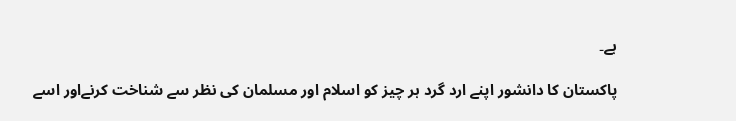ہے۔

پاکستان کا دانشور اپنے ارد گرد ہر چیز کو اسلام اور مسلمان کی نظر سے شناخت کرنےاور اسے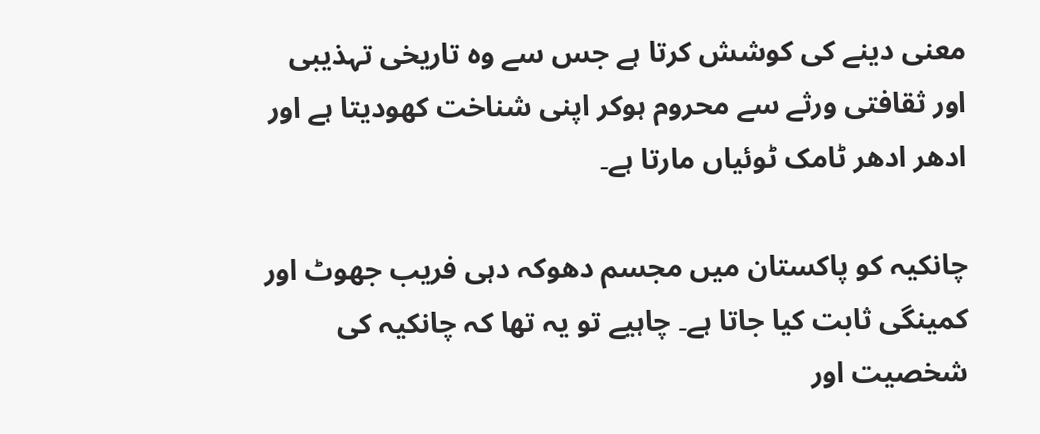معنی دینے کی کوشش کرتا ہے جس سے وہ تاریخی تہذیبی اور ثقافتی ورثے سے محروم ہوکر اپنی شناخت کھودیتا ہے اور ادھر ادھر ٹامک ٹوئیاں مارتا ہے۔

چانکیہ کو پاکستان میں مجسم دھوکہ دہی فریب جھوٹ اور کمینگی ثابت کیا جاتا ہے۔ چاہیے تو یہ تھا کہ چانکیہ کی شخصیت اور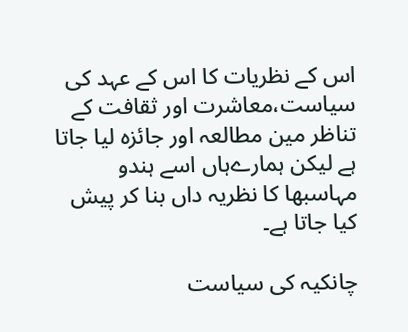اس کے نظریات کا اس کے عہد کی سیاست،معاشرت اور ثقافت کے تناظر مین مطالعہ اور جائزہ لیا جاتا ہے لیکن ہمارےہاں اسے ہندو مہاسبھا کا نظریہ داں بنا کر پیش کیا جاتا ہے۔

چانکیہ کی سیاست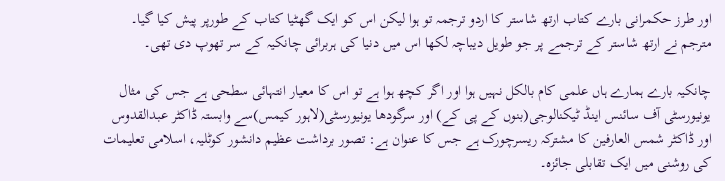اور طرز حکمرانی بارے کتاب ارتھ شاستر کا اردو ترجمہ تو ہوا لیکن اس کو ایک گھٹیا کتاب کے طورپر پیش کیا گیا۔ مترجم نے ارتھ شاستر کے ترجمے پر جو طویل دیباچہ لکھا اس میں دنیا کی ہربرائی چانکیہ کے سر تھوپ دی تھی۔

چانکیہ بارے ہمارے ہاں علمی کام بالکل نہیں ہوا اور اگر کچھ ہوا ہے تو اس کا معیار انتہائی سطحی ہے جس کی مثال یونیورسٹی آف سائنس اینڈ ٹیکنالوجی(بنوں کے پی کے) اور سرگودھا یونیورسٹی(لاہور کیمس)سے وابستہ ڈاکٹر عبدالقدوس اور ڈاکٹر شمس العارفین کا مشترکہ ریسرچورک ہے جس کا عنوان ہے: تصور برداشت عظیم دانشور کوٹلیہ، اسلامی تعلیمات کی روشنی میں ایک تقابلی جائزہ۔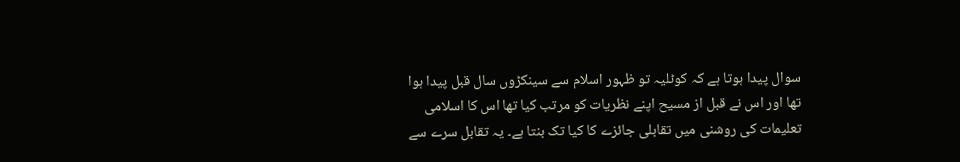سوال پیدا ہوتا ہے کہ کوٹلیہ تو ظہور اسلام سے سینکڑوں سال قبل پیدا ہوا تھا اور اس نے قبل از مسیح اپنے نظریات کو مرتب کیا تھا اس کا اسلامی تعلیمات کی روشنی میں تقابلی جائزے کا کیا تک بنتا ہے۔ یہ تقابل سرے سے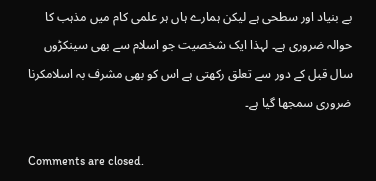بے بنیاد اور سطحی ہے لیکن ہمارے ہاں ہر علمی کام میں مذہب کا حوالہ ضروری ہے۔ لہذا ایک شخصیت جو اسلام سے بھی سینکڑوں سال قبل کے دور سے تعلق رکھتی ہے اس کو بھی مشرف بہ اسلامکرنا ضروری سمجھا گیا ہے۔

Comments are closed.